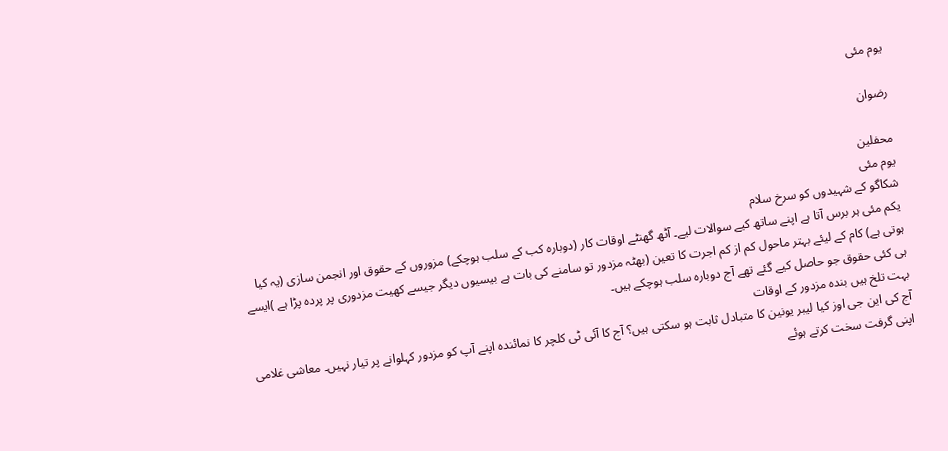یوم مئی

رضوان

محفلین
یوم مئی
شکاگو کے شہیدوں کو سرخ سلام
یکم مئی ہر برس آتا ہے اپنے ساتھ کیے سوالات لیے۔ آٹھ گھنٹے اوقات کار (دوبارہ کب کے سلب ہوچکے) مزوروں کے حقوق اور انجمن سازی (یہ کیا ہوتی ہے) کام کے لیئے بہتر ماحول کم از کم اجرت کا تعین (بھٹہ مزدور تو سامنے کی بات ہے بیسیوں دیگر جیسے کھیت مزدوری پر پردہ پڑا ہے )ایسے ہی کئی حقوق جو حاصل کیے گئے تھے آج دوبارہ سلب ہوچکے ہیں۔
بہت تلخ ہیں بندہ مزدور کے اوقات
آج کی این جی اوز کیا لیبر یونین کا متبادل ثابت ہو سکتی ہیں؟ آج کا آئی ٹی کلچر کا نمائندہ اپنے آپ کو مزدور کہلوانے پر تیار نہیں۔ معاشی غلامی اپنی گرفت سخت کرتے ہوئے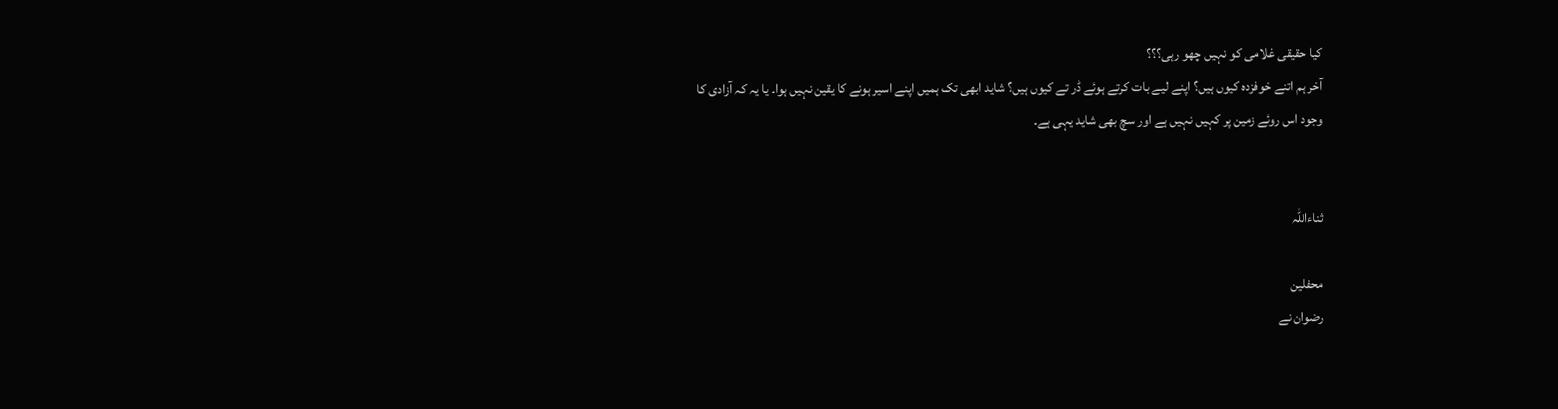کیا حقیقی غلامی کو نہیں چھو رہی؟؟؟
آخر ہم اتنے خوفزدہ کیوں ہیں؟ اپنے لیے بات کرتے ہوئے ڈر تے کیوں ہیں؟ شاید ابھی تک ہمیں اپنے اسیر ہونے کا یقین نہیں ہوا۔ یا یہ کہ آزادی کا وجود اس روئے زمین پر کہیں نہیں ہے اور سچ بھی شاید یہی ہے۔


ثناءاللہ

محفلین
رضوان نے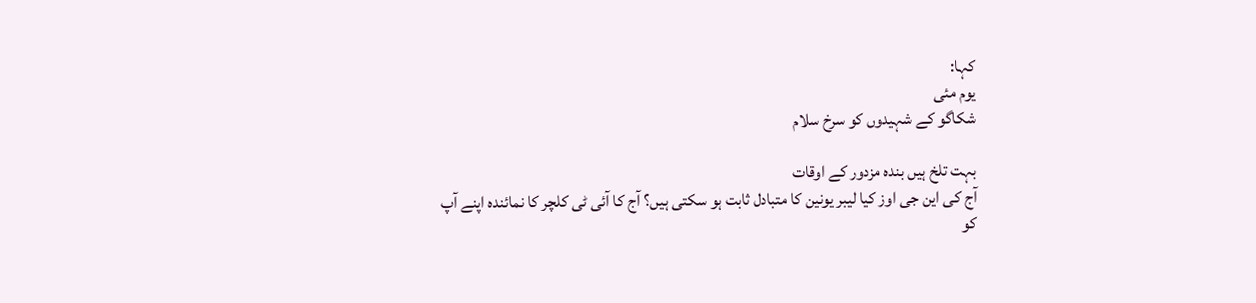کہا:
یوم مئی
شکاگو کے شہیدوں کو سرخ سلام

بہت تلخ ہیں بندہ مزدور کے اوقات
آج کی این جی اوز کیا لیبر یونین کا متبادل ثابت ہو سکتی ہیں؟ آج کا آئی ٹی کلچر کا نمائندہ اپنے آپ کو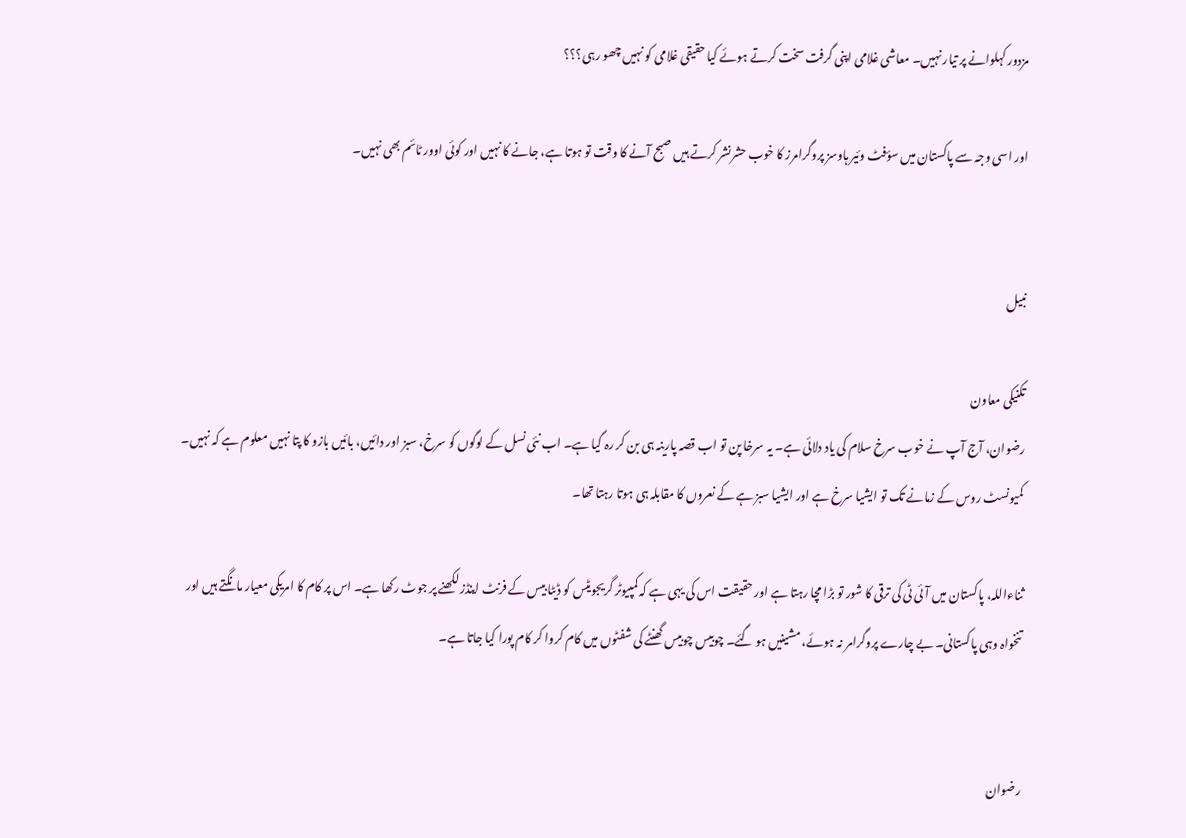مزدور کہلوانے پر تیار نہیں۔ معاشی غلامی اپنی گرفت سخت کرتے ہوئے کیا حقیقی غلامی کو نہیں چھو رہی؟؟؟

اور اسی وجہ سے پاکستان میں سؤفٹ وئیر ہاوسز پروگرامرز کا خوب حشرنشر کرتے ہیں ‌صبح آنے کا وقت تو ہوتا ہے، جانے کا نہیں اور کوئی اوور ٹائم بھی نہیں۔


نبیل

تکنیکی معاون
رضوان، آج آپ نے خوب سرخ سلام کی یاد دلائی ہے۔ یہ سرخا پن تو اب قصہ پارینہ ہی بن کر رہ گیا ہے۔ اب نئی نسل کے لوگوں کو سرخ، سبز اور دائیں، بائیں بازو کا پتا نہیں معلوم ہے کہ نہیں۔ کمیونسٹ روس کے زمانے تک تو ایشیا سرخ ہے اور ایشیا سبز ہے کے نعروں کا مقابلہ ہی ہوتا رہتا تھا۔

ثناءاللہ، پاکستان میں آئی ٹی کی ترقی کا شور تو بڑا مچا رہتا ہے اور حقیقت اس کی یہی ہے کہ کمپیوٹر گریجویٹس کو ڈیٹا بیس کے فرنٹ اینڈز لکھنے پر جوٹ رکھا ہے۔ اس پر کام کا امریکی معیار مانگتے ہیں اور تنخواہ وہی پاکستانی۔ بے چارے پروگرامر نہ ہوئے، مشینیں ہو گئے۔ چوبیس چوبیس گھنٹے کی شفٹوں میں کام کروا کر کام پورا کیا جاتا ہے۔


رضوان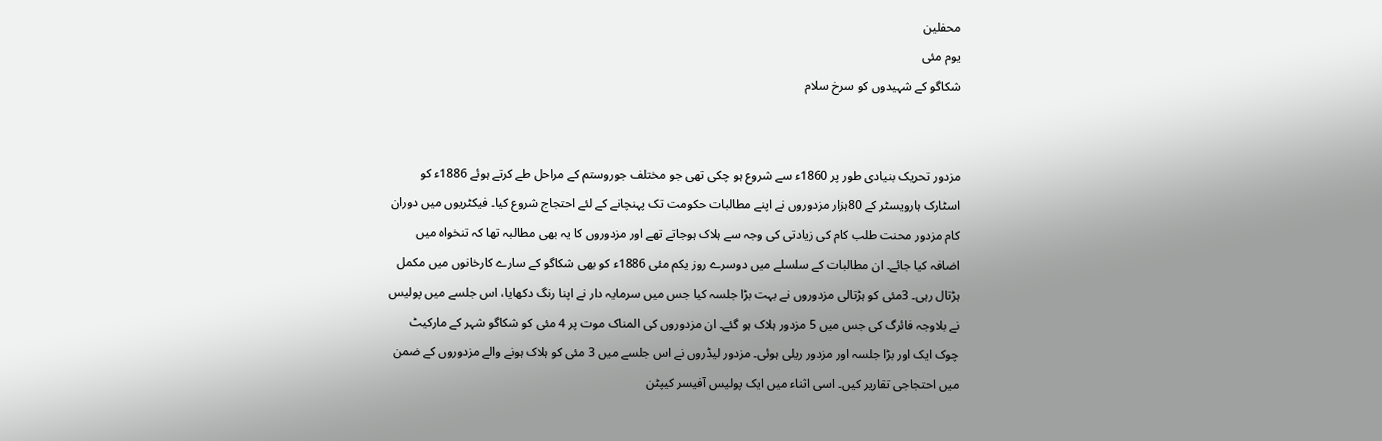محفلین
یوم مئی
شکاگو کے شہیدوں کو سرخ سلام


مزدور تحریک بنیادی طور پر 1860ء سے شروع ہو چکی تھی جو مختلف جوروستم کے مراحل طے کرتے ہوئے 1886ء کو اسٹارک ہارویسٹر کے 80ہزار مزدوروں نے اپنے مطالبات حکومت تک پہنچانے کے لئے احتجاج شروع کیا۔ فیکٹریوں میں دوران کام مزدور محنت طلب کام کی زیادتی کی وجہ سے ہلاک ہوجاتے تھے اور مزدوروں کا یہ بھی مطالبہ تھا کہ تنخواہ میں اضافہ کیا جائے۔ ان مطالبات کے سلسلے میں دوسرے روز یکم مئی 1886ء کو بھی شکاگو کے سارے کارخانوں میں مکمل ہڑتال رہی۔ 3مئی کو ہڑتالی مزدوروں نے بہت بڑا جلسہ کیا جس میں سرمایہ دار نے اپنا رنگ دکھایا، اس جلسے میں پولیس نے بلاوجہ فائرگ کی جس میں 5 مزدور ہلاک ہو گئے۔ ان مزدوروں کی المناک موت پر 4 مئی کو شکاگو شہر کے مارکیٹ چوک ایک اور بڑا جلسہ اور مزدور ریلی ہوئی۔ مزدور لیڈروں نے اس جلسے میں 3 مئی کو ہلاک ہونے والے مزدوروں کے ضمن میں احتجاجی تقاریر کیں۔ اسی اثناء میں ایک پولیس آفیسر کیپٹن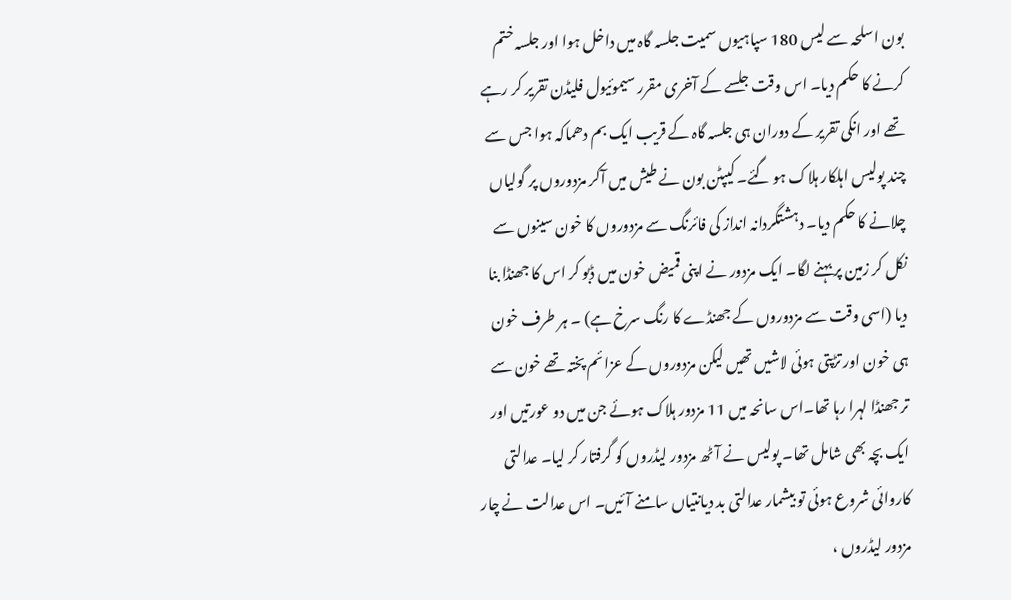بون اسلحہ سے لیس 180 سپاہیوں سمیت جلسہ گاہ میں داخل ہوا اور جلسہ ختم کرنے کا حکم دیا۔ اس وقت جلسے کے آخری مقرر سیموئیول فلیڈن تقریر کر رہے تھے اور انکی تقریر کے دوران ہی جلسہ گاہ کے قریب ایک بم دھماکہ ہوا جس سے چند پولیس اہلکار ہلاک ہو گئے۔ کیپٹن بون نے طیش میں آکر مزدوروں پر گولیاں چلانے کا حکم دیا۔ دہشتگردانہ انداز کی فائرنگ سے مزدوروں کا خون سینوں سے نکل کر زمین پر بہنے لگا۔ ایک مزدور نے اپنی قمیض خون میں ڈبو کر اس کا جھنڈا بنا دیا (اسی وقت سے مزدوروں کے جھنڈے کا رنگ سرخ ہے) ۔ ہر طرف خون ہی خون اور تڑپتی ہوئی لاشیں تھیں لیکن مزدوروں کے عزائم پختہ تھے خون سے تر جھنڈا لہرا رہا تھا۔اس سانحہ میں 11 مزدور ہلاک ہوئے جن میں دو عورتیں اور ایک بچہ بھی شامل تھا۔ پولیس نے آٹھ مزدور لیڈروں کو گرفتار کر لیا۔ عدالتی کاروائی شروع ہوئی تو بیشمار عدالتی بد دیانتیاں سامنے آئیں۔ اس عدالت نے چار مزدور لیڈروں ،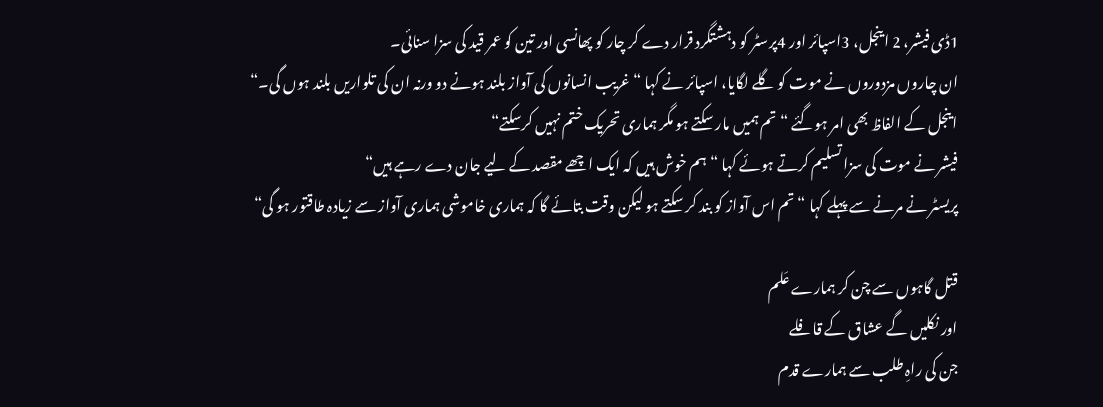1ڈی فیشر، 2 اینجل، 3اسپائر اور 4پرسٹر کو دہشتگرد قرار دے کر چار کو پھانسی اور تین کو عمر قید کی سزا سنائی۔
ان چاروں مزدوروں نے موت کو گلے لگایا، اسپائر نے کہا “ غریب انسانوں کی آواز بلند ہونے دو ورنہ ان کی تلواریں بلند ہوں گی۔“
اینجل کے الفاظ بھی امر ہوگئے “ تم ہمیں مار سکتے ہو مگر ہماری تحریک ختم نہیں کرسکتے“
فیشر نے موت کی سزا تسلیم کرتے ہوئے کہا “ ہم خوش ہیں کہ ایک اچھے مقصد کے لیے جان دے رہے ہیں“
پریسٹر نے مرنے سے پہلے کہا “ تم اس آواز کو بند کر سکتے ہو لیکن وقت بتائے گا کہ ہماری خاموشی ہماری آواز سے زیادہ طاقتور ہو گی“

قتل گاہوں سے چن کر ہمارے عَلم
اور نکلیں گے عشاق کے قافلے
جن کی راہِ طلب سے ہمارے قدم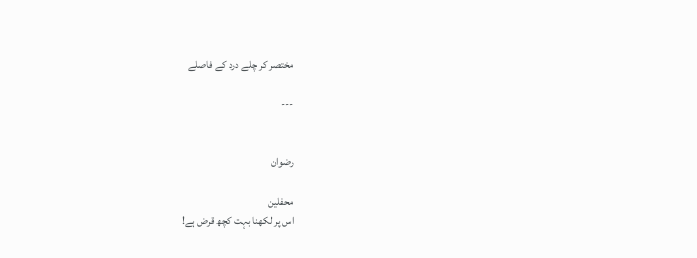مختصر کر چلے درد کے فاصلے

---


رضوان

محفلین
اس پر لکھنا بہت کچھ قرض ہے!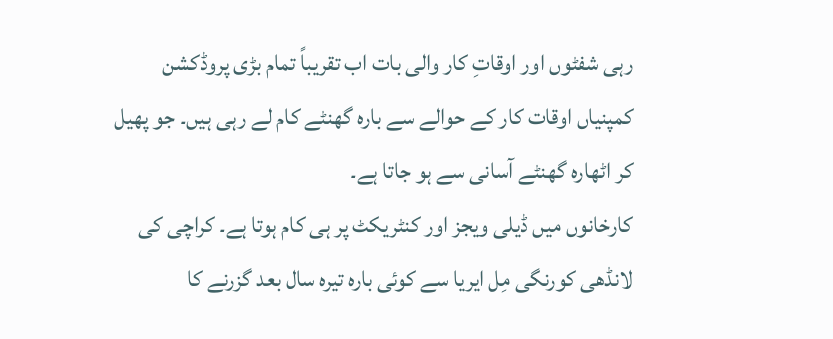رہی شفٹوں اور اوقاتِ کار والی بات اب تقریباً تمام بڑی پروڈکشن کمپنیاں اوقات کار کے حوالے سے بارہ گھنٹے کام لے رہی ہیں۔ جو پھیل کر اٹھارہ گھنٹے آسانی سے ہو جاتا ہے۔
کارخانوں میں ڈیلی ویجز اور کنٹریکٹ پر ہی کام ہوتا ہے۔ کراچی کی لانڈھی کورنگی مِل ایریا سے کوئی بارہ تیرہ سال بعد گزرنے کا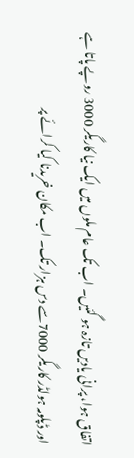اتفاق ہوا، پرانی یادیں تازہ ہو گئیں۔ اب تک عام ملوں میں ایک نیا کاریگر 3000 روپے پاتا ہے اور ڈپلومہ ہولڈر کاریگر 7000سے دس ہزار تک۔ اب مکان خریدنا کیا کرائے پر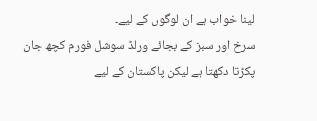لینا خواب ہے ان لوگوں کے لیے۔
سرخ اور سبز کے بجائے ورلڈ سوشل فورم کچھ جان پکڑتا دکھتا ہے لیکن پاکستان کے لیے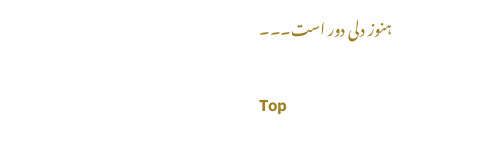ہنوز دلی دور است۔۔۔

Top